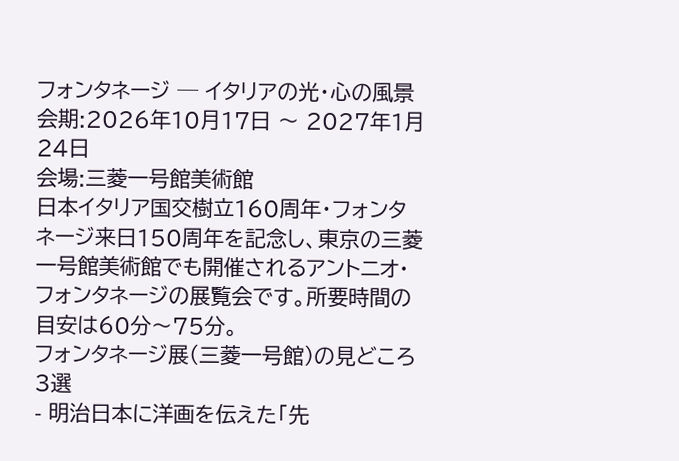フォンタネージ ─ イタリアの光・心の風景
会期:2026年10月17日 〜 2027年1月24日
会場:三菱一号館美術館
日本イタリア国交樹立160周年・フォンタネージ来日150周年を記念し、東京の三菱一号館美術館でも開催されるアントニオ・フォンタネージの展覧会です。所要時間の目安は60分〜75分。
フォンタネージ展(三菱一号館)の見どころ3選
- 明治日本に洋画を伝えた「先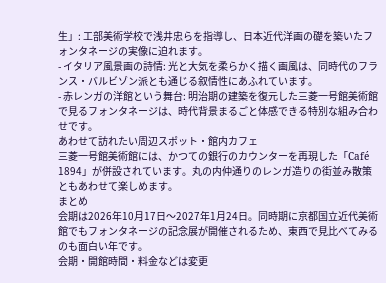生」: 工部美術学校で浅井忠らを指導し、日本近代洋画の礎を築いたフォンタネージの実像に迫れます。
- イタリア風景画の詩情: 光と大気を柔らかく描く画風は、同時代のフランス・バルビゾン派とも通じる叙情性にあふれています。
- 赤レンガの洋館という舞台: 明治期の建築を復元した三菱一号館美術館で見るフォンタネージは、時代背景まるごと体感できる特別な組み合わせです。
あわせて訪れたい周辺スポット・館内カフェ
三菱一号館美術館には、かつての銀行のカウンターを再現した「Café 1894」が併設されています。丸の内仲通りのレンガ造りの街並み散策ともあわせて楽しめます。
まとめ
会期は2026年10月17日〜2027年1月24日。同時期に京都国立近代美術館でもフォンタネージの記念展が開催されるため、東西で見比べてみるのも面白い年です。
会期・開館時間・料金などは変更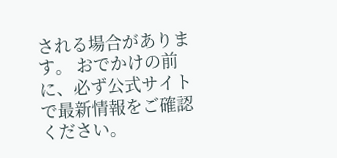される場合があります。 おでかけの前に、必ず公式サイトで最新情報をご確認ください。